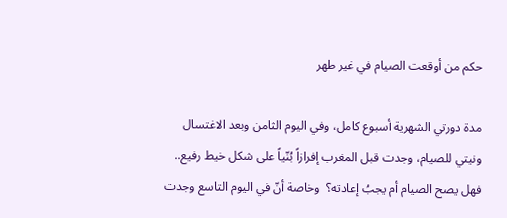حكم من أوقعت الصيام في غير طهر

مدة دورتي الشهرية أسبوع كامل، وفي اليوم الثامن وبعد الاغتسال ونيتي للصيام، وجدت قبل المغرب إفرازاً بُنّياً على شكل خيط رفيع.. فهل يصح الصيام أم يجبُ إعادته؟  وخاصة أنّ في اليوم التاسع وجدت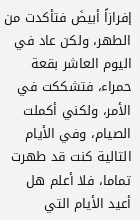إفرازاً أبيضَ فتأكدت من الطهر، ولكن عاد في اليوم العاشر بقعة حمراء، فتشككت في الأمر، ولكني أكملت الصيام، وفي الأيام التالية كنت قد طهرت تماما، فلا أعلم هل أعيد الأيام التي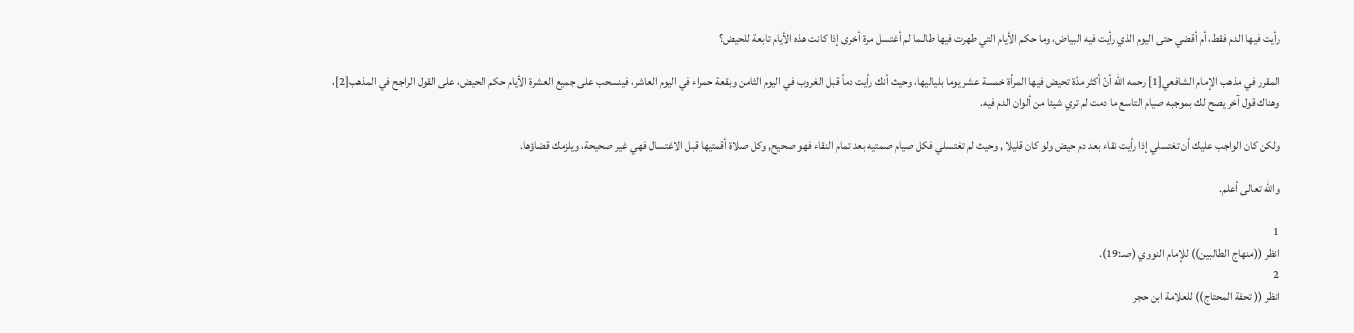رأيت فيها الدم فقط، أم أقضي حتى اليوم الذي رأيت فيه البياض، وما حكم الأيام التي طهرت فيها طالـما لم أغتسل مرة أخرى إذا كانت هذه الأيام تابعة للحيض؟

المقرر في مذهب الإمام الشافعي[1] رحمه الله أنّ أكثر مدّة تحيض فيها المرأة خمسة عشر يوما بلياليها، وحيث أنك رأيت دماً قبل الغروب في اليوم الثامن وبقعة حمراء في اليوم العاشر، فينسحب على جميع العشرة الأيام حكم الحيض، على القول الراجح في المذهب[2]، وهناك قول آخر يصح لك بموجبه صيام التاسع ما دمت لم تري شيئا من ألوان الدم فيه.

ولكن كان الواجب عليك أن تغتسلي إذا رأيت نقاء بعد دم حيض ولو كان قليلا , وحيث لم تغتسلي فكل صيام صمتيه بعد تمام النقاء فهو صحيح, وكل صلاة أقمتيها قبل الاغتسال فهي غير صحيحة، ويلزمك قضاؤها.

والله تعالى أعلم.

1
انظر ((منهاج الطالبين)) للإمام النووي (صـ:19).
2
انظر (( تحفة المحتاج)) للعلامة ابن حجر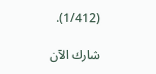(1/412).

شارك الآن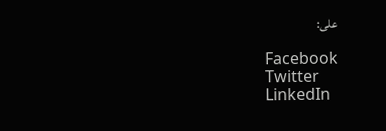على:

Facebook
Twitter
LinkedIn